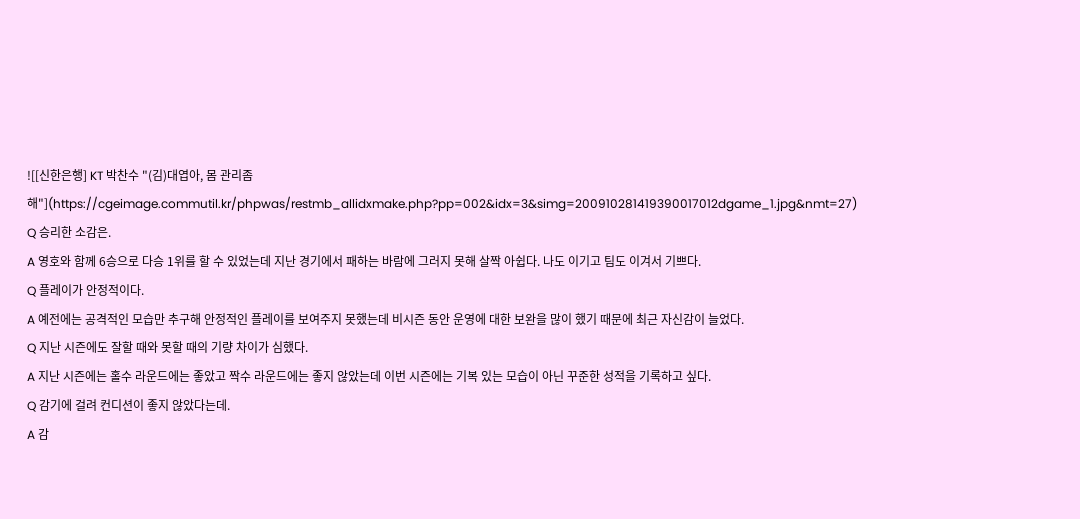![[신한은행] KT 박찬수 "(김)대엽아, 몸 관리좀 해"](https://cgeimage.commutil.kr/phpwas/restmb_allidxmake.php?pp=002&idx=3&simg=200910281419390017012dgame_1.jpg&nmt=27)
Q 승리한 소감은.
A 영호와 함께 6승으로 다승 1위를 할 수 있었는데 지난 경기에서 패하는 바람에 그러지 못해 살짝 아쉽다. 나도 이기고 팀도 이겨서 기쁘다.
Q 플레이가 안정적이다.
A 예전에는 공격적인 모습만 추구해 안정적인 플레이를 보여주지 못했는데 비시즌 동안 운영에 대한 보완을 많이 했기 때문에 최근 자신감이 늘었다.
Q 지난 시즌에도 잘할 때와 못할 때의 기량 차이가 심했다.
A 지난 시즌에는 홀수 라운드에는 좋았고 짝수 라운드에는 좋지 않았는데 이번 시즌에는 기복 있는 모습이 아닌 꾸준한 성적을 기록하고 싶다.
Q 감기에 걸려 컨디션이 좋지 않았다는데.
A 감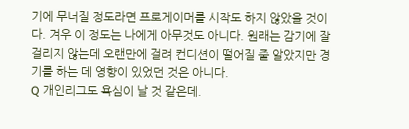기에 무너질 정도라면 프로게이머를 시작도 하지 않았을 것이다. 겨우 이 정도는 나에게 아무것도 아니다. 원래는 감기에 잘 걸리지 않는데 오랜만에 걸려 컨디션이 떨어질 줄 알았지만 경기를 하는 데 영향이 있었던 것은 아니다.
Q 개인리그도 욕심이 날 것 같은데.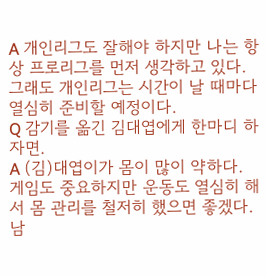A 개인리그도 잘해야 하지만 나는 항상 프로리그를 먼저 생각하고 있다. 그래도 개인리그는 시간이 날 때마다 열심히 준비할 예정이다.
Q 감기를 옮긴 김대엽에게 한마디 하자면.
A (김)대엽이가 몸이 많이 약하다. 게임도 중요하지만 운동도 열심히 해서 몸 관리를 철저히 했으면 좋겠다. 남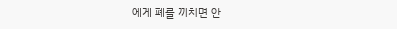에게 폐를 끼치면 안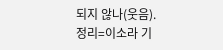되지 않나(웃음).
정리=이소라 기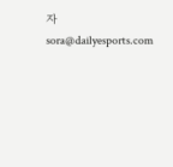자 sora@dailyesports.com